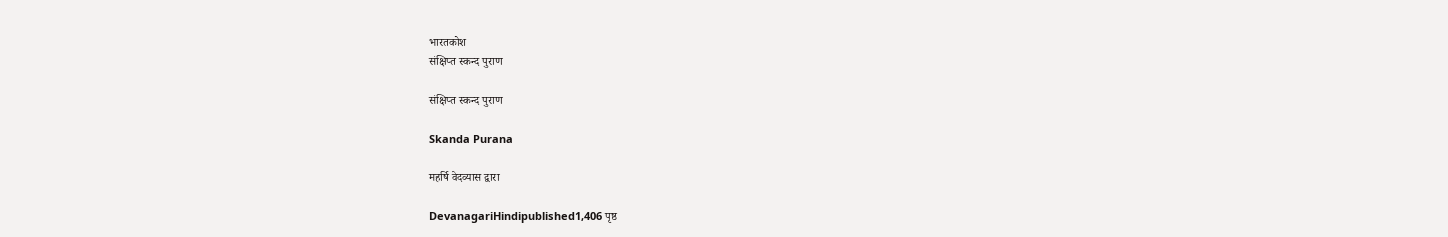भारतकोश
संक्षिप्त स्कन्द पुराण

संक्षिप्त स्कन्द पुराण

Skanda Purana

महर्षि वेदव्यास द्वारा

DevanagariHindipublished1,406 पृष्ठ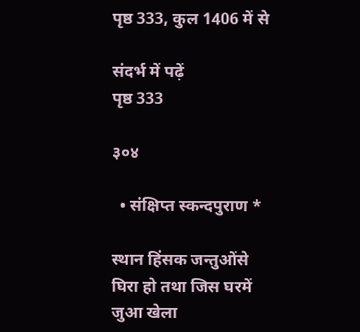पृष्ठ 333, कुल 1406 में से

संदर्भ में पढ़ें
पृष्ठ 333

३०४

  • संक्षिप्त स्कन्दपुराण *

स्थान हिंसक जन्तुओंसे घिरा हो तथा जिस घरमें जुआ खेला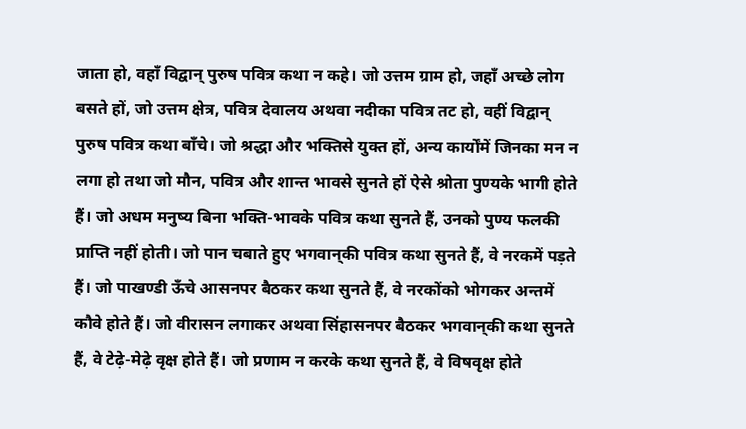जाता हो, वहाँ विद्वान् पुरुष पवित्र कथा न कहे। जो उत्तम ग्राम हो, जहाँ अच्छे लोग बसते हों, जो उत्तम क्षेत्र, पवित्र देवालय अथवा नदीका पवित्र तट हो, वहीं विद्वान् पुरुष पवित्र कथा बाँचे। जो श्रद्धा और भक्तिसे युक्त हों, अन्य कार्योंमें जिनका मन न लगा हो तथा जो मौन, पवित्र और शान्त भावसे सुनते हों ऐसे श्रोता पुण्यके भागी होते हैं। जो अधम मनुष्य बिना भक्ति-भावके पवित्र कथा सुनते हैं, उनको पुण्य फलकी प्राप्ति नहीं होती। जो पान चबाते हुए भगवान्‌की पवित्र कथा सुनते हैं, वे नरकमें पड़ते हैं। जो पाखण्डी ऊँचे आसनपर बैठकर कथा सुनते हैं, वे नरकोंको भोगकर अन्तमें कौवे होते हैं। जो वीरासन लगाकर अथवा सिंहासनपर बैठकर भगवान्‌की कथा सुनते हैं, वे टेढ़े-मेढ़े वृक्ष होते हैं। जो प्रणाम न करके कथा सुनते हैं, वे विषवृक्ष होते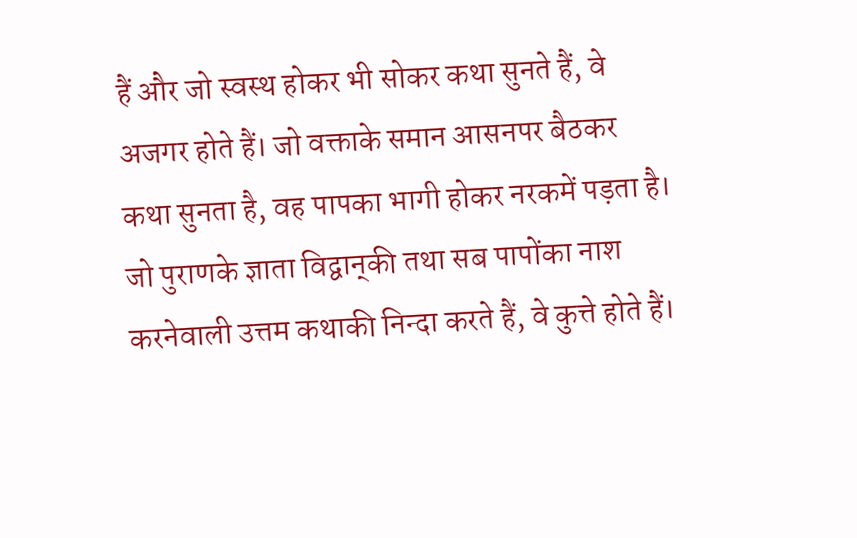हैं और जो स्वस्थ होकर भी सोकर कथा सुनते हैं, वे अजगर होते हैं। जो वक्ताके समान आसनपर बैठकर कथा सुनता है, वह पापका भागी होकर नरकमें पड़ता है। जो पुराणके ज्ञाता विद्वान्‌की तथा सब पापोंका नाश करनेवाली उत्तम कथाकी निन्दा करते हैं, वे कुत्ते होते हैं।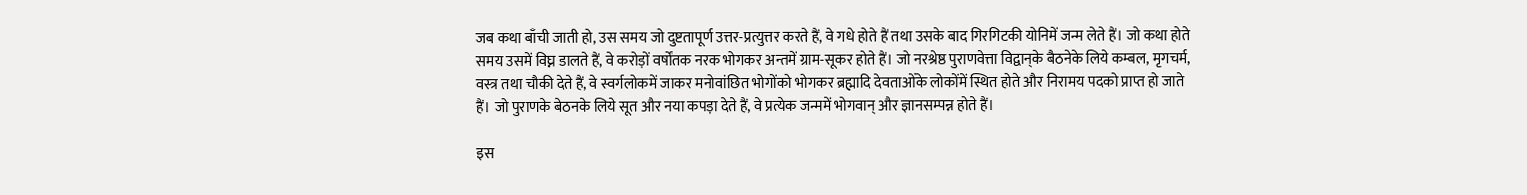जब कथा बाँची जाती हो, उस समय जो दुष्टतापूर्ण उत्तर-प्रत्युत्तर करते हैं, वे गधे होते हैं तथा उसके बाद गिरगिटकी योनिमें जन्म लेते हैं। जो कथा होते समय उसमें विघ्न डालते हैं, वे करोड़ों वर्षोंतक नरक भोगकर अन्तमें ग्राम-सूकर होते हैं। जो नरश्रेष्ठ पुराणवेत्ता विद्वान्‌के बैठनेके लिये कम्बल, मृगचर्म, वस्त्र तथा चौकी देते हैं, वे स्वर्गलोकमें जाकर मनोवांछित भोगोंको भोगकर ब्रह्मादि देवताओंके लोकोंमें स्थित होते और निरामय पदको प्राप्त हो जाते हैं। जो पुराणके बेठनके लिये सूत और नया कपड़ा देते हैं, वे प्रत्येक जन्ममें भोगवान् और ज्ञानसम्पन्न होते हैं।

इस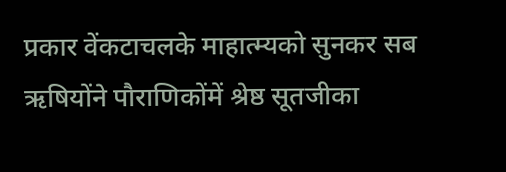प्रकार वेंकटाचलके माहात्म्यको सुनकर सब ऋषियोंने पौराणिकोंमें श्रेष्ठ सूतजीका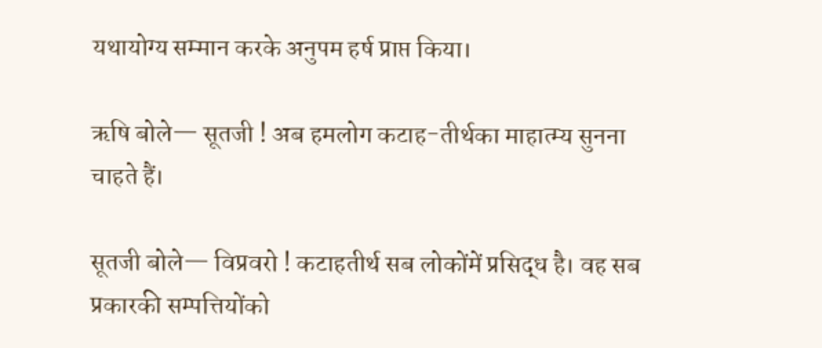यथायोग्य सम्मान करके अनुपम हर्ष प्राप्त किया।

ऋषि बोले— सूतजी ! अब हमलोग कटाह-तीर्थका माहात्म्य सुनना चाहते हैं।

सूतजी बोले— विप्रवरो ! कटाहतीर्थ सब लोकोंमें प्रसिद्ध है। वह सब प्रकारकी सम्पत्तियोंको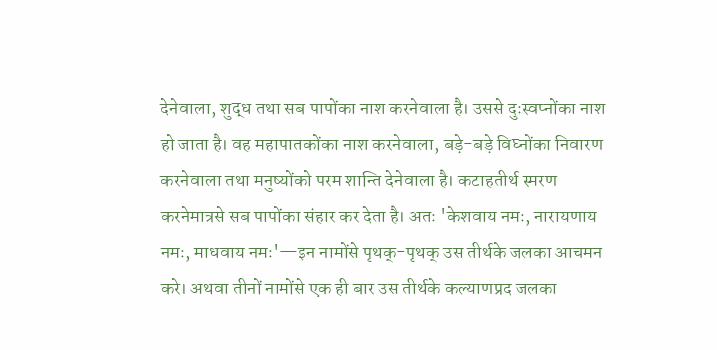देनेवाला, शुद्ध तथा सब पापोंका नाश करनेवाला है। उससे दुःस्वप्नोंका नाश हो जाता है। वह महापातकोंका नाश करनेवाला, बड़े-बड़े विघ्नोंका निवारण करनेवाला तथा मनुष्योंको परम शान्ति देनेवाला है। कटाहतीर्थ स्मरण करनेमात्रसे सब पापोंका संहार कर देता है। अतः 'केशवाय नमः, नारायणाय नमः, माधवाय नमः'—इन नामोंसे पृथक्-पृथक् उस तीर्थके जलका आचमन करे। अथवा तीनों नामोंसे एक ही बार उस तीर्थके कल्याणप्रद जलका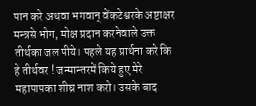पान करे अथवा भगवान् वेंकटेश्वरके अष्टाक्षर मन्त्रसे भोग, मोक्ष प्रदान करनेवाले उक्त तीर्थका जल पीये। पहले यह प्रार्थना करे कि हे तीर्थवर ! जन्मान्तरमें किये हुए मेरे महापापका शीघ्र नाश करो। उसके बाद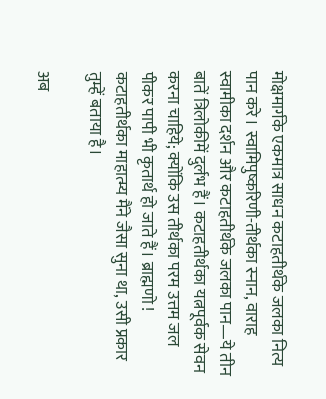मोक्षमार्गके एकमात्र साधन कटाहतीर्थके जलका नित्य पान करे। स्वामिपुष्करिणी-तीर्थका स्नान, वाराह स्वामीका दर्शन और कटाहतीर्थके जलका पान—ये तीन बातें त्रिलोकीमें दुर्लभ हैं। कटाहतीर्थका यत्नपूर्वक सेवन करना चाहिये; क्योंकि उस तीर्थका परम उत्तम जल पीकर पापी भी कृतार्थ हो जाते हैं। ब्राह्मणो ! कटाहतीर्थका माहात्म्य मैंने जैसा सुना था, उसी प्रकार तुम्हें बताया है।

अब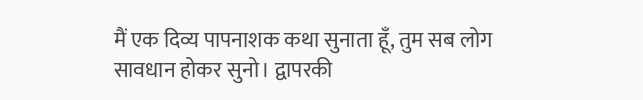मैं एक दिव्य पापनाशक कथा सुनाता हूँ, तुम सब लोग सावधान होकर सुनो। द्वापरकी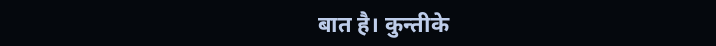बात है। कुन्तीके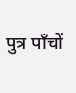पुत्र पाँचों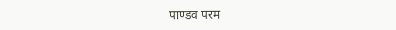पाण्डव परम